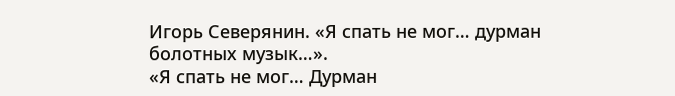Игорь Северянин. «Я спать не мог… дурман болотных музык…».
«Я спать не мог… Дурман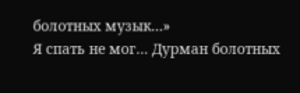болотных музык…»
Я спать не мог… Дурман болотных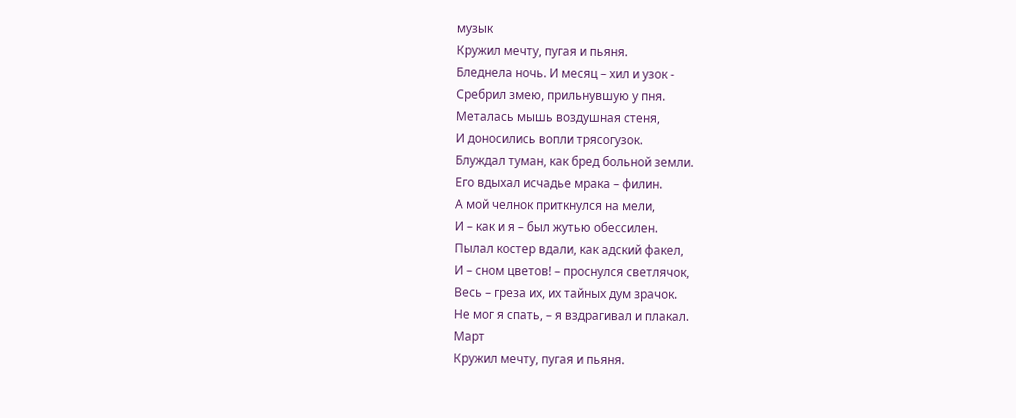музык
Кружил мечту, пугая и пьяня.
Бледнела ночь. И месяц – хил и узок -
Сребрил змею, прильнувшую у пня.
Металась мышь воздушная стеня,
И доносились вопли трясогузок.
Блуждал туман, как бред больной земли.
Его вдыхал исчадье мрака – филин.
А мой челнок приткнулся на мели,
И – как и я – был жутью обессилен.
Пылал костер вдали, как адский факел,
И – сном цветов! – проснулся светлячок,
Весь – греза их, их тайных дум зрачок.
Не мог я спать, – я вздрагивал и плакал.
Март
Кружил мечту, пугая и пьяня.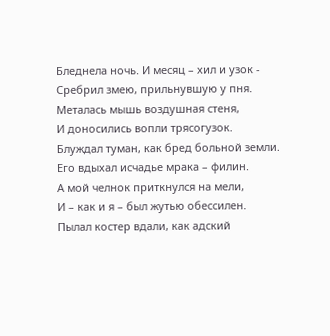Бледнела ночь. И месяц – хил и узок -
Сребрил змею, прильнувшую у пня.
Металась мышь воздушная стеня,
И доносились вопли трясогузок.
Блуждал туман, как бред больной земли.
Его вдыхал исчадье мрака – филин.
А мой челнок приткнулся на мели,
И – как и я – был жутью обессилен.
Пылал костер вдали, как адский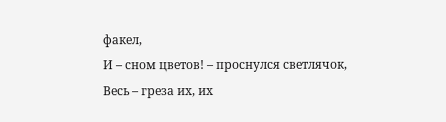факел,
И – сном цветов! – проснулся светлячок,
Весь – греза их, их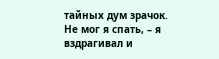тайных дум зрачок.
Не мог я спать, – я вздрагивал и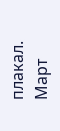плакал.
Март